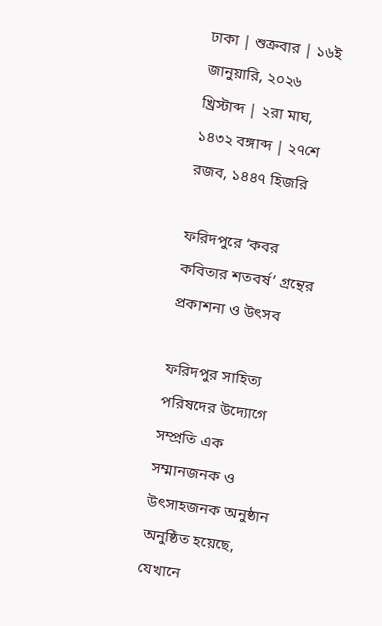ঢাকা | শুক্রবার | ১৬ই জানুয়ারি, ২০২৬ খ্রিস্টাব্দ | ২রা মাঘ, ১৪৩২ বঙ্গাব্দ | ২৭শে রজব, ১৪৪৭ হিজরি

ফরিদপুরে ‘কবর কবিতার শতবর্ষ’ গ্রন্থের প্রকাশনা ও উৎসব

ফরিদপুর সাহিত্য পরিষদের উদ্যোগে সম্প্রতি এক সম্মানজনক ও উৎসাহজনক অনুষ্ঠান অনুষ্ঠিত হয়েছে, যেখানে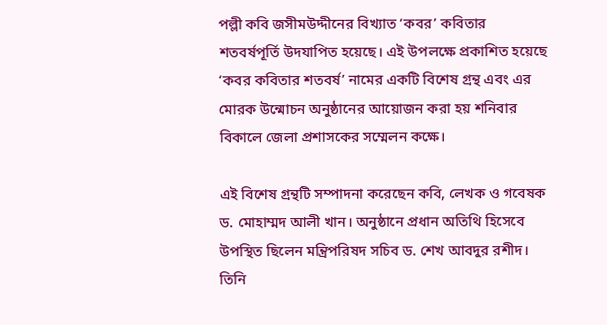পল্লী কবি জসীমউদ্দীনের বিখ্যাত ‘কবর’ কবিতার শতবর্ষপূর্তি উদযাপিত হয়েছে। এই উপলক্ষে প্রকাশিত হয়েছে ‘কবর কবিতার শতবর্ষ’ নামের একটি বিশেষ গ্রন্থ এবং এর মোরক উন্মোচন অনুষ্ঠানের আয়োজন করা হয় শনিবার বিকালে জেলা প্রশাসকের সম্মেলন কক্ষে।

এই বিশেষ গ্রন্থটি সম্পাদনা করেছেন কবি, লেখক ও গবেষক ড. মোহাম্মদ আলী খান। অনুষ্ঠানে প্রধান অতিথি হিসেবে উপস্থিত ছিলেন মন্ত্রিপরিষদ সচিব ড. শেখ আবদুর রশীদ। তিনি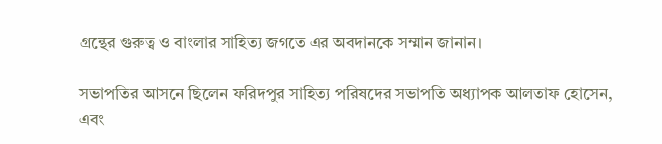গ্রন্থের গুরুত্ব ও বাংলার সাহিত্য জগতে এর অবদানকে সম্মান জানান।

সভাপতির আসনে ছিলেন ফরিদপুর সাহিত্য পরিষদের সভাপতি অধ্যাপক আলতাফ হোসেন, এবং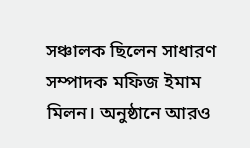সঞ্চালক ছিলেন সাধারণ সম্পাদক মফিজ ইমাম মিলন। অনুষ্ঠানে আরও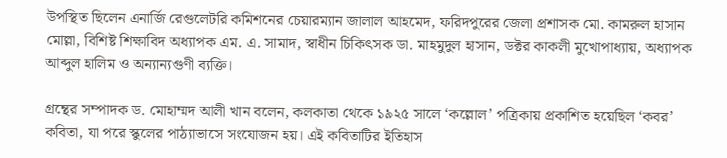উপস্থিত ছিলেন এনার্জি রেগুলেটরি কমিশনের চেয়ারম্যান জালাল আহমেদ, ফরিদপুরের জেলা প্রশাসক মো. কামরুল হাসান মোল্লা, বিশিষ্ট শিক্ষাবিদ অধ্যাপক এম. এ. সামাদ, স্বাধীন চিকিৎসক ডা. মাহমুদুল হাসান, ডক্টর কাকলী মুখোপাধ্যায়, অধ্যাপক আব্দুল হালিম ও অন্যান্যগুণী ব্যক্তি।

গ্রন্থের সম্পাদক ড. মোহাম্মদ আলী খান বলেন, কলকাতা থেকে ১৯২৫ সালে ‘কল্লোল’ পত্রিকায় প্রকাশিত হয়েছিল ‘কবর’ কবিতা, যা পরে স্কুলের পাঠ্যাভাসে সংযোজন হয়। এই কবিতাটির ইতিহাস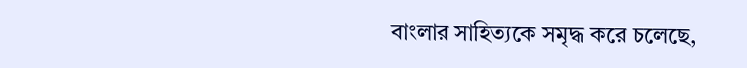বাংলার সাহিত্যকে সমৃদ্ধ করে চলেছে,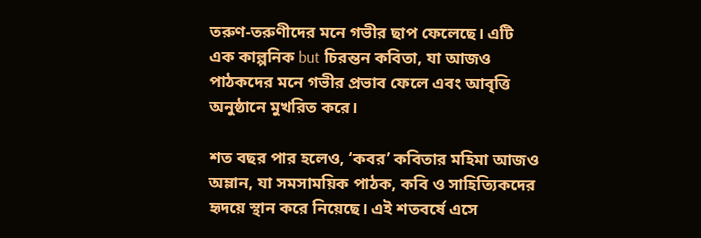তরুণ-তরুণীদের মনে গভীর ছাপ ফেলেছে। এটি এক কাল্পনিক but চিরন্তন কবিতা, যা আজও পাঠকদের মনে গভীর প্রভাব ফেলে এবং আবৃত্তি অনুষ্ঠানে মুখরিত করে।

শত বছর পার হলেও, ‘কবর’ কবিতার মহিমা আজও অম্লান, যা সমসাময়িক পাঠক, কবি ও সাহিত্যিকদের হৃদয়ে স্থান করে নিয়েছে। এই শতবর্ষে এসে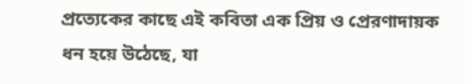প্রত্যেকের কাছে এই কবিতা এক প্রিয় ও প্রেরণাদায়ক ধন হয়ে উঠেছে, যা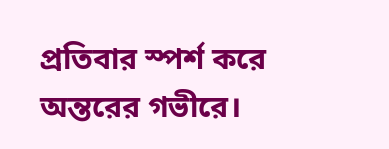প্রতিবার স্পর্শ করে অন্তরের গভীরে।